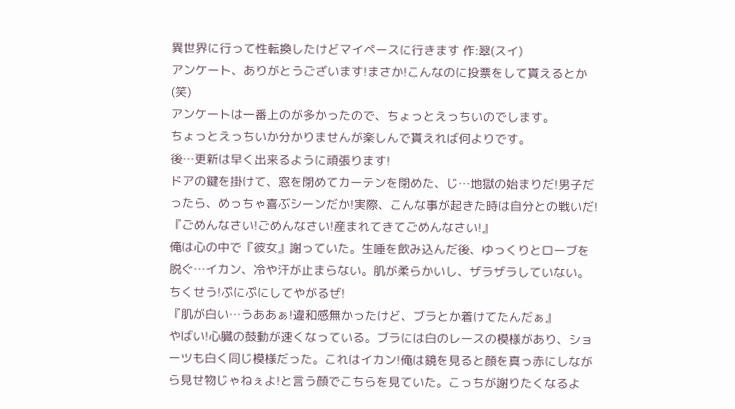異世界に行って性転換したけどマイペースに行きます 作:翠(スイ)
アンケート、ありがとうございます!まさか!こんなのに投票をして貰えるとか(笑)
アンケートは一番上のが多かったので、ちょっとえっちいのでします。
ちょっとえっちいか分かりませんが楽しんで貰えれば何よりです。
後…更新は早く出来るように頑張ります!
ドアの鍵を掛けて、窓を閉めてカーテンを閉めた、じ…地獄の始まりだ!男子だったら、めっちゃ喜ぶシーンだか!実際、こんな事が起きた時は自分との戦いだ!
『ごめんなさい!ごめんなさい!産まれてきてごめんなさい!』
俺は心の中で『彼女』謝っていた。生唾を飲み込んだ後、ゆっくりとローブを脱ぐ…イカン、冷や汗が止まらない。肌が柔らかいし、ザラザラしていない。ちくせう!ぷにぷにしてやがるぜ!
『肌が白い…うああぁ!違和感無かったけど、ブラとか着けてたんだぁ』
やばい!心臓の鼓動が速くなっている。ブラには白のレースの模様があり、ショーツも白く同じ模様だった。これはイカン!俺は鏡を見ると顔を真っ赤にしながら見せ物じゃねぇよ!と言う顔でこちらを見ていた。こっちが謝りたくなるよ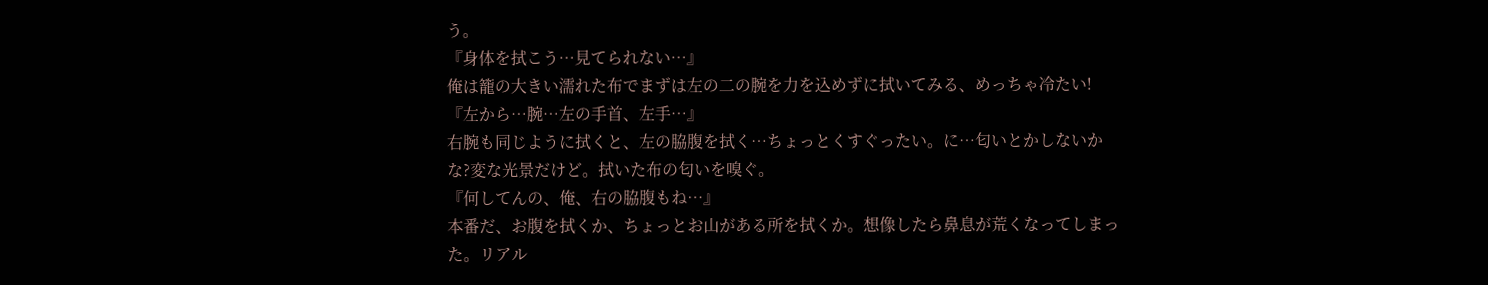う。
『身体を拭こう…見てられない…』
俺は籠の大きい濡れた布でまずは左の二の腕を力を込めずに拭いてみる、めっちゃ冷たい!
『左から…腕…左の手首、左手…』
右腕も同じように拭くと、左の脇腹を拭く…ちょっとくすぐったい。に…匂いとかしないかな?変な光景だけど。拭いた布の匂いを嗅ぐ。
『何してんの、俺、右の脇腹もね…』
本番だ、お腹を拭くか、ちょっとお山がある所を拭くか。想像したら鼻息が荒くなってしまった。リアル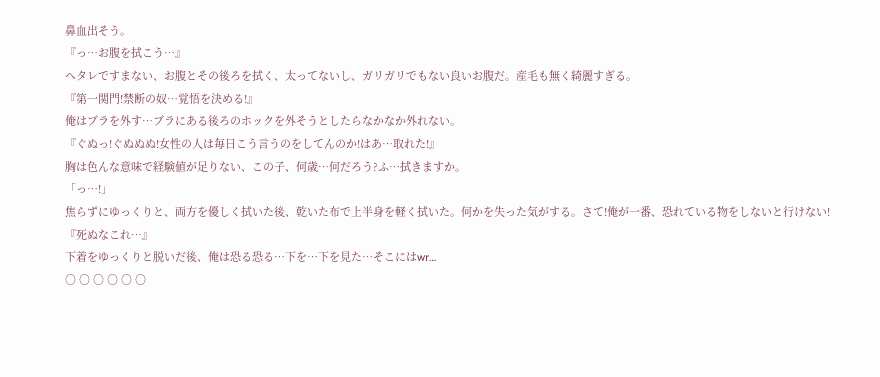鼻血出そう。
『っ…お腹を拭こう…』
ヘタレですまない、お腹とその後ろを拭く、太ってないし、ガリガリでもない良いお腹だ。産毛も無く綺麗すぎる。
『第一関門!禁断の奴…覚悟を決める!』
俺はブラを外す…ブラにある後ろのホックを外そうとしたらなかなか外れない。
『ぐぬっ!ぐぬぬぬ!女性の人は毎日こう言うのをしてんのか!はあ…取れた!』
胸は色んな意味で経験値が足りない、この子、何歳…何だろう?ふ…拭きますか。
「っ…!」
焦らずにゆっくりと、両方を優しく拭いた後、乾いた布で上半身を軽く拭いた。何かを失った気がする。さて!俺が一番、恐れている物をしないと行けない!
『死ぬなこれ…』
下着をゆっくりと脱いだ後、俺は恐る恐る…下を…下を見た…そこにはwr…
○ ○ ○ ○ ○ ○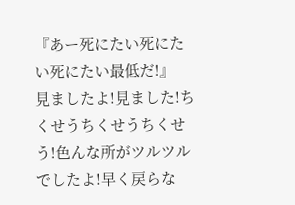『あー死にたい死にたい死にたい最低だ!』
見ましたよ!見ました!ちくせうちくせうちくせう!色んな所がツルツルでしたよ!早く戻らな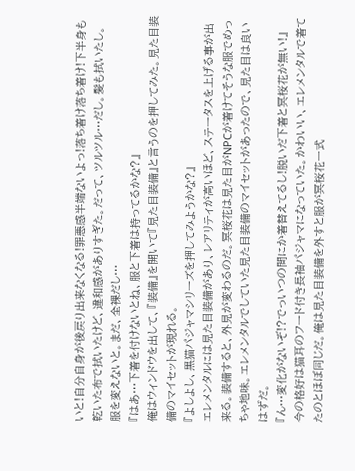いと!自分自身が後戻り出来なくなる!罪悪感半端ないよっ!落ち着け落ち着け!下半身も乾いた布で拭いたけど、違和感がありすぎた。だって、ツルツル…だし。髪も拭いたし。服を変えないと。まだ、全裸だし…
『はあ…下着を付けないとね、服と下着は持ってるかな?』
俺はウィンドウを出して、『装備』を開いて『見た目装備』と言うのを押してみた。見た目装備のマイセットが現れる。
『よしよし、黒猫パジャマシリーズを押してみようかな?』
エレメンタルには見た目装備があり、レアリティが高いほど、ステータスを上げる事が出来る。装備すると、外見が変わるのだ。冥桜花は見た目がNPCが着けてそうな服でめっちゃ地味。エレメンタルでしていた見た目装備のマイセットがあったので、見た目は良いはずだ。
『ん…変化がないぞ!?でっいつの間にか着替えてるし!脱いだ下着と冥桜花が無い!』
今の格好は猫耳のフード付き長袖パジャマになっていた。かわいい、エレメンタルで着てたのとほぼ同じだ。俺は見た目装備を外すと服が冥桜花一式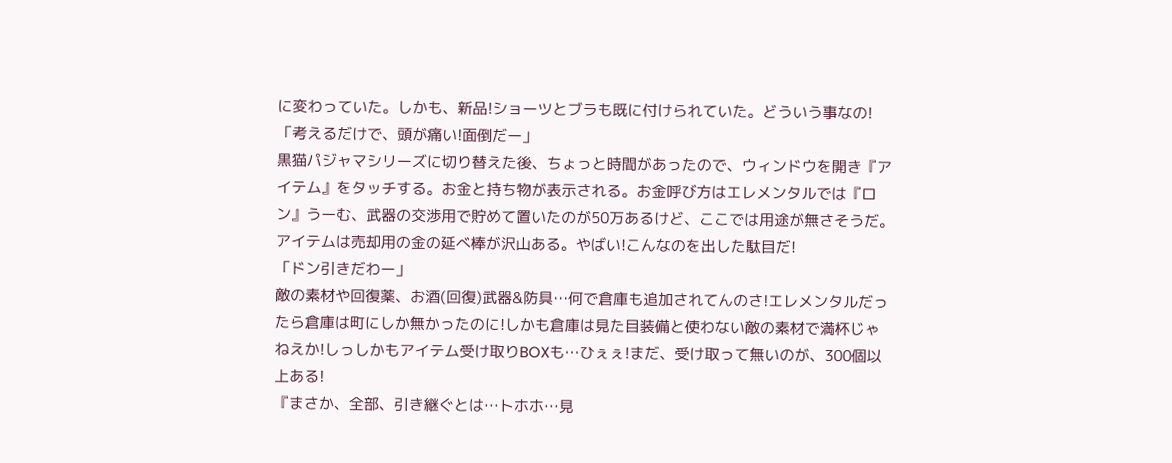に変わっていた。しかも、新品!ショーツとブラも既に付けられていた。どういう事なの!
「考えるだけで、頭が痛い!面倒だー」
黒猫パジャマシリーズに切り替えた後、ちょっと時間があったので、ウィンドウを開き『アイテム』をタッチする。お金と持ち物が表示される。お金呼び方はエレメンタルでは『ロン』うーむ、武器の交渉用で貯めて置いたのが50万あるけど、ここでは用途が無さそうだ。アイテムは売却用の金の延べ棒が沢山ある。やばい!こんなのを出した駄目だ!
「ドン引きだわー」
敵の素材や回復薬、お酒(回復)武器&防具…何で倉庫も追加されてんのさ!エレメンタルだったら倉庫は町にしか無かったのに!しかも倉庫は見た目装備と使わない敵の素材で満杯じゃねえか!しっしかもアイテム受け取りBOXも…ひぇぇ!まだ、受け取って無いのが、300個以上ある!
『まさか、全部、引き継ぐとは…トホホ…見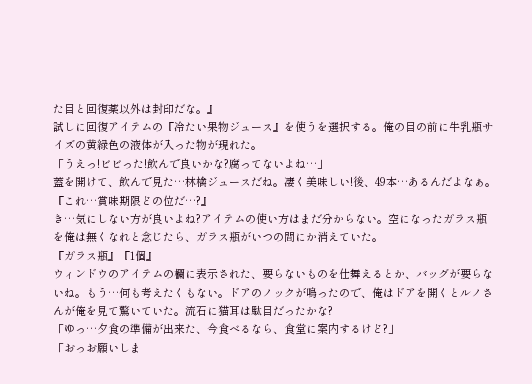た目と回復薬以外は封印だな。』
試しに回復アイテムの『冷たい果物ジュース』を使うを選択する。俺の目の前に牛乳瓶サイズの黄緑色の液体が入った物が現れた。
「うえっ!ビビった!飲んで良いかな?腐ってないよね…」
蓋を開けて、飲んで見た…林檎ジュースだね。凄く美味しい!後、49本…あるんだよなぁ。
『これ…賞味期限どの位だ…?』
き…気にしない方が良いよね?アイテムの使い方はまだ分からない。空になったガラス瓶を俺は無くなれと念じたら、ガラス瓶がいつの間にか消えていた。
『ガラス瓶』『1個』
ウィンドウのアイテムの欄に表示された、要らないものを仕舞えるとか、バッグが要らないね。もう…何も考えたくもない。ドアのノックが鳴ったので、俺はドアを開くとルノさんが俺を見て驚いていた。流石に猫耳は駄目だったかな?
「ゆっ…夕食の準備が出来た、今食べるなら、食堂に案内するけど?」
「おっお願いしま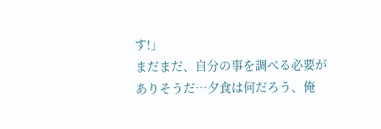す!」
まだまだ、自分の事を調べる必要がありそうだ…夕食は何だろう、俺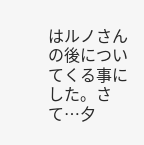はルノさんの後についてくる事にした。さて…夕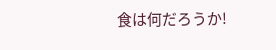食は何だろうか!